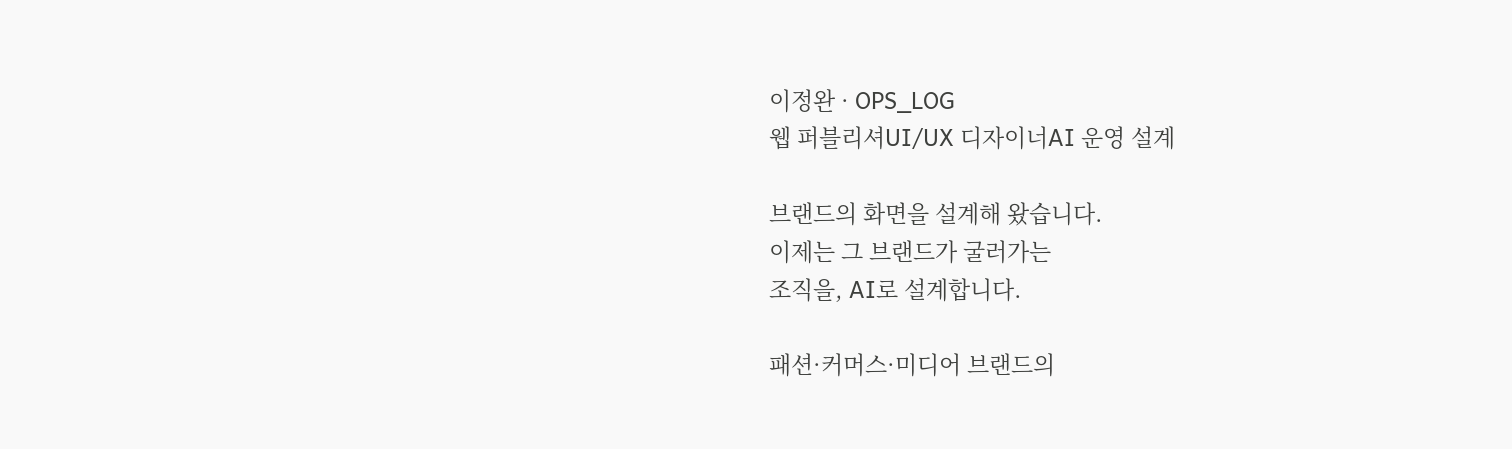이정완 · OPS_LOG
웹 퍼블리셔UI/UX 디자이너AI 운영 설계

브랜드의 화면을 설계해 왔습니다.
이제는 그 브랜드가 굴러가는
조직을, AI로 설계합니다.

패션·커머스·미디어 브랜드의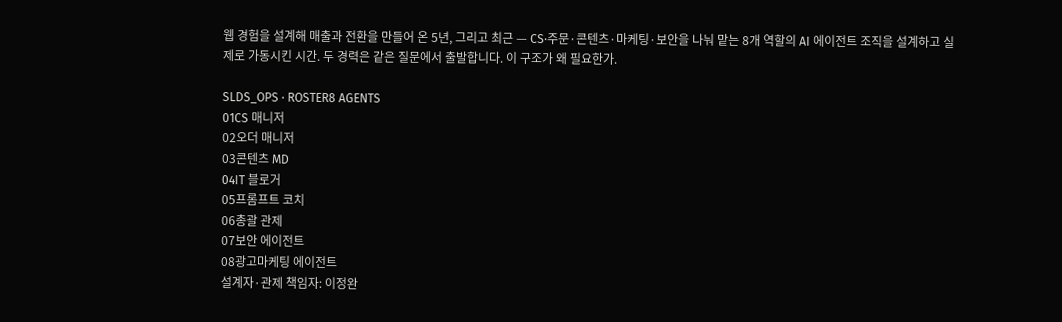웹 경험을 설계해 매출과 전환을 만들어 온 5년, 그리고 최근 — CS·주문·콘텐츠·마케팅·보안을 나눠 맡는 8개 역할의 AI 에이전트 조직을 설계하고 실제로 가동시킨 시간. 두 경력은 같은 질문에서 출발합니다. 이 구조가 왜 필요한가.

SLDS_OPS · ROSTER8 AGENTS
01CS 매니저
02오더 매니저
03콘텐츠 MD
04IT 블로거
05프롬프트 코치
06총괄 관제
07보안 에이전트
08광고마케팅 에이전트
설계자·관제 책임자: 이정완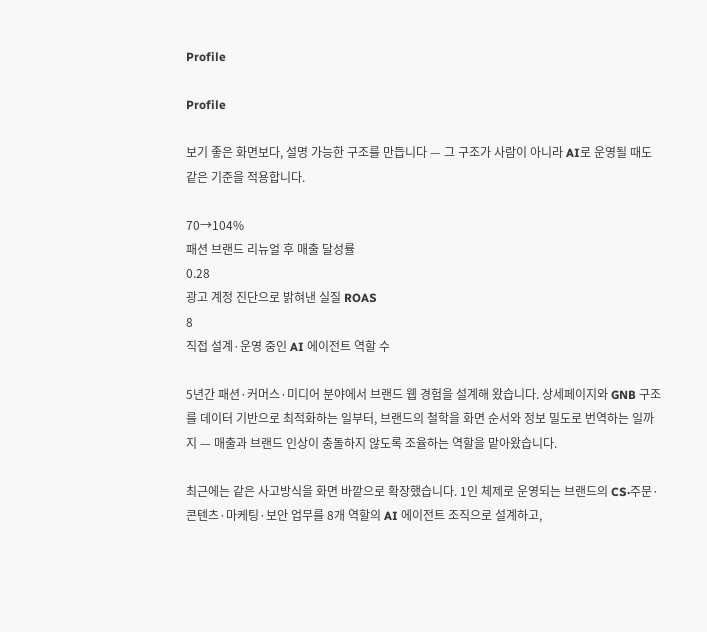Profile

Profile

보기 좋은 화면보다, 설명 가능한 구조를 만듭니다 — 그 구조가 사람이 아니라 AI로 운영될 때도 같은 기준을 적용합니다.

70→104%
패션 브랜드 리뉴얼 후 매출 달성률
0.28
광고 계정 진단으로 밝혀낸 실질 ROAS
8
직접 설계·운영 중인 AI 에이전트 역할 수

5년간 패션·커머스·미디어 분야에서 브랜드 웹 경험을 설계해 왔습니다. 상세페이지와 GNB 구조를 데이터 기반으로 최적화하는 일부터, 브랜드의 철학을 화면 순서와 정보 밀도로 번역하는 일까지 — 매출과 브랜드 인상이 충돌하지 않도록 조율하는 역할을 맡아왔습니다.

최근에는 같은 사고방식을 화면 바깥으로 확장했습니다. 1인 체제로 운영되는 브랜드의 CS·주문·콘텐츠·마케팅·보안 업무를 8개 역할의 AI 에이전트 조직으로 설계하고,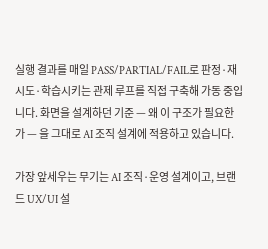실행 결과를 매일 PASS/PARTIAL/FAIL로 판정·재시도·학습시키는 관제 루프를 직접 구축해 가동 중입니다. 화면을 설계하던 기준 — 왜 이 구조가 필요한가 — 을 그대로 AI 조직 설계에 적용하고 있습니다.

가장 앞세우는 무기는 AI 조직·운영 설계이고, 브랜드 UX/UI 설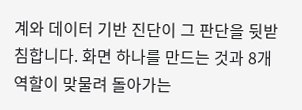계와 데이터 기반 진단이 그 판단을 뒷받침합니다. 화면 하나를 만드는 것과 8개 역할이 맞물려 돌아가는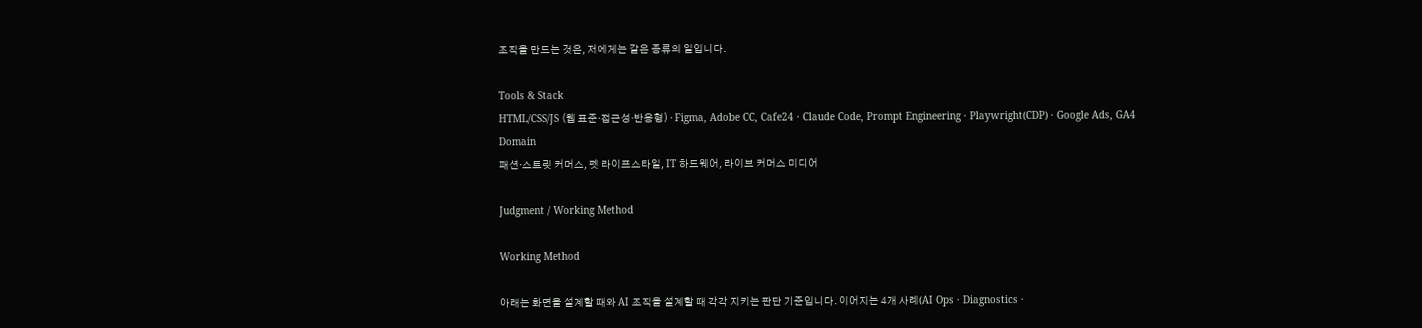조직을 만드는 것은, 저에게는 같은 종류의 일입니다.

Tools & Stack
HTML/CSS/JS (웹 표준·접근성·반응형) · Figma, Adobe CC, Cafe24 · Claude Code, Prompt Engineering · Playwright(CDP) · Google Ads, GA4
Domain
패션·스트릿 커머스, 펫 라이프스타일, IT 하드웨어, 라이브 커머스 미디어

Judgment / Working Method

Working Method

아래는 화면을 설계할 때와 AI 조직을 설계할 때 각각 지키는 판단 기준입니다. 이어지는 4개 사례(AI Ops · Diagnostics ·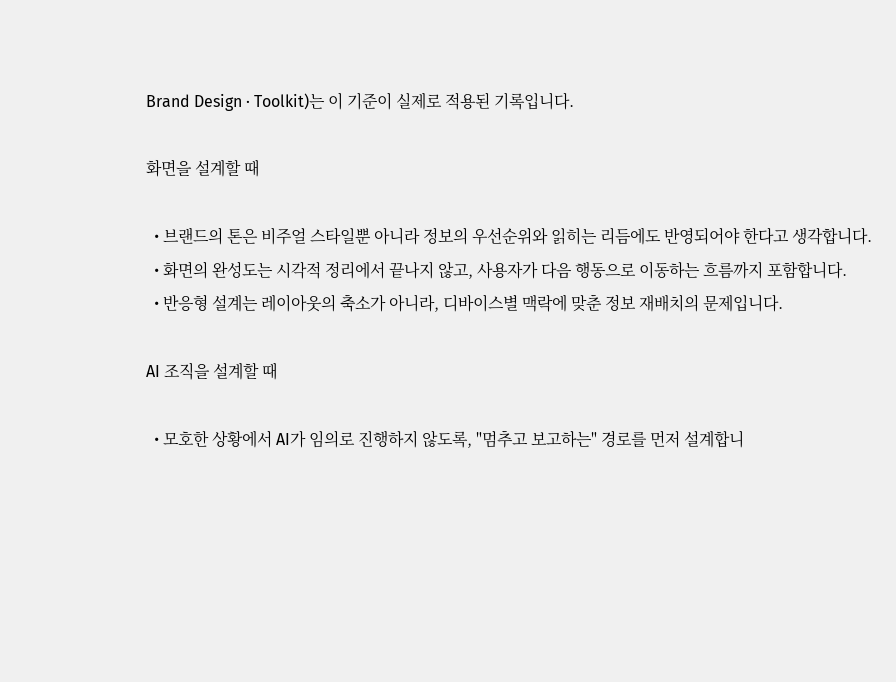Brand Design · Toolkit)는 이 기준이 실제로 적용된 기록입니다.

화면을 설계할 때

  • 브랜드의 톤은 비주얼 스타일뿐 아니라 정보의 우선순위와 읽히는 리듬에도 반영되어야 한다고 생각합니다.
  • 화면의 완성도는 시각적 정리에서 끝나지 않고, 사용자가 다음 행동으로 이동하는 흐름까지 포함합니다.
  • 반응형 설계는 레이아웃의 축소가 아니라, 디바이스별 맥락에 맞춘 정보 재배치의 문제입니다.

AI 조직을 설계할 때

  • 모호한 상황에서 AI가 임의로 진행하지 않도록, "멈추고 보고하는" 경로를 먼저 설계합니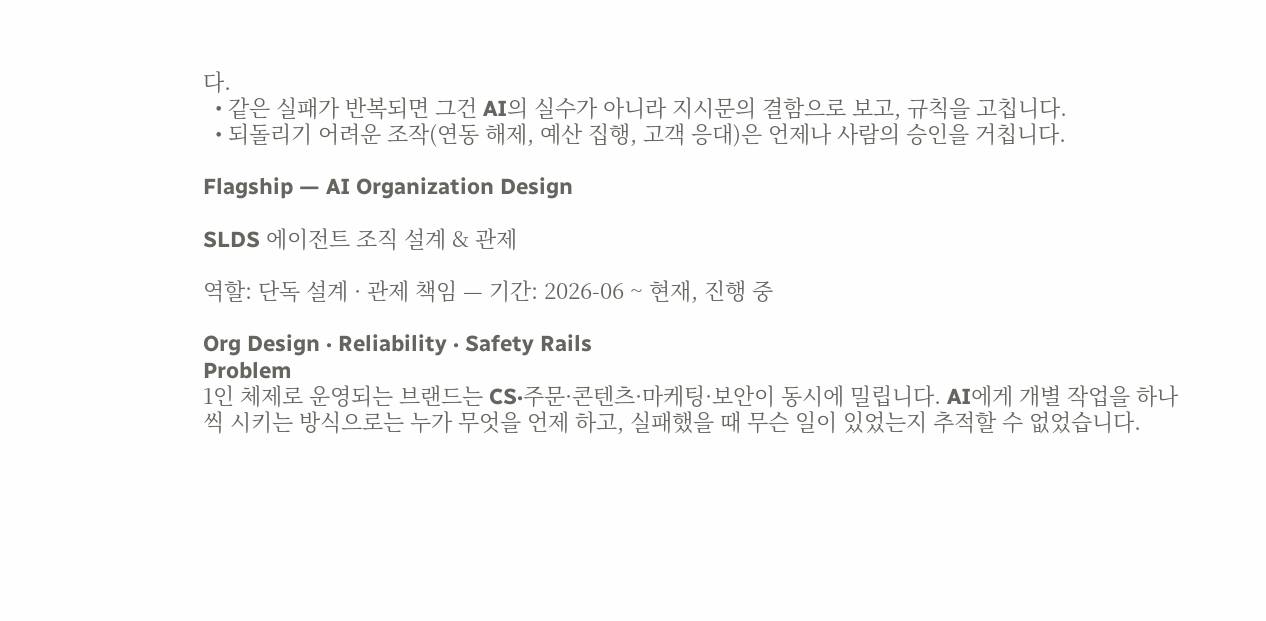다.
  • 같은 실패가 반복되면 그건 AI의 실수가 아니라 지시문의 결함으로 보고, 규칙을 고칩니다.
  • 되돌리기 어려운 조작(연동 해제, 예산 집행, 고객 응대)은 언제나 사람의 승인을 거칩니다.

Flagship — AI Organization Design

SLDS 에이전트 조직 설계 & 관제

역할: 단독 설계 · 관제 책임 — 기간: 2026-06 ~ 현재, 진행 중

Org Design · Reliability · Safety Rails
Problem
1인 체제로 운영되는 브랜드는 CS·주문·콘텐츠·마케팅·보안이 동시에 밀립니다. AI에게 개별 작업을 하나씩 시키는 방식으로는 누가 무엇을 언제 하고, 실패했을 때 무슨 일이 있었는지 추적할 수 없었습니다.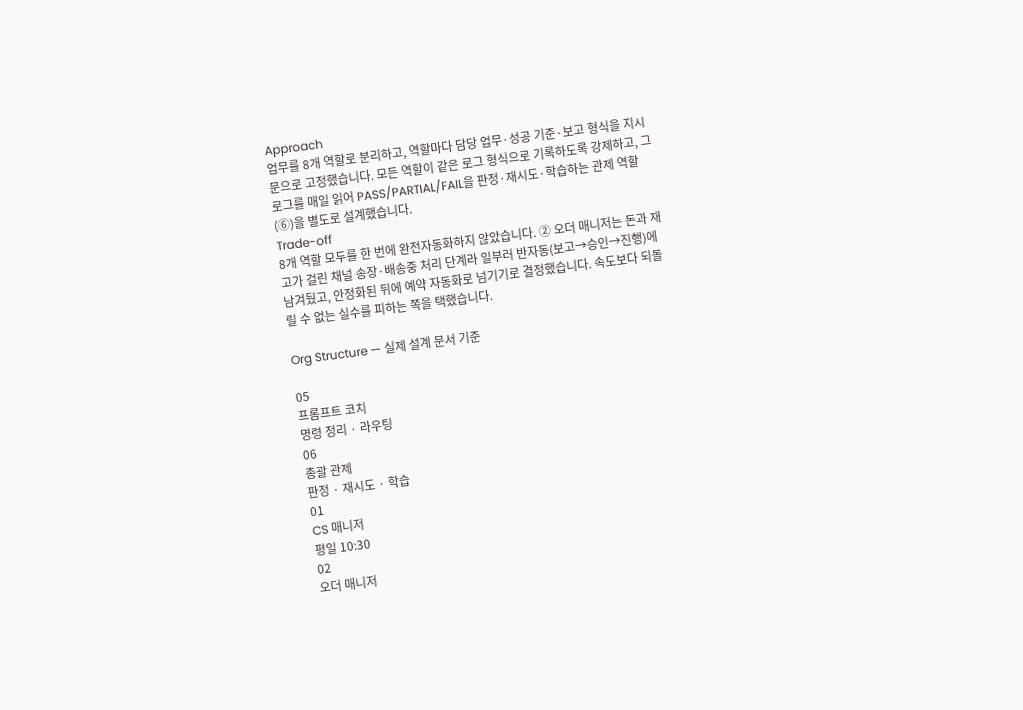Approach
업무를 8개 역할로 분리하고, 역할마다 담당 업무·성공 기준·보고 형식을 지시문으로 고정했습니다. 모든 역할이 같은 로그 형식으로 기록하도록 강제하고, 그 로그를 매일 읽어 PASS/PARTIAL/FAIL을 판정·재시도·학습하는 관제 역할(⑥)을 별도로 설계했습니다.
Trade-off
8개 역할 모두를 한 번에 완전자동화하지 않았습니다. ② 오더 매니저는 돈과 재고가 걸린 채널 송장·배송중 처리 단계라 일부러 반자동(보고→승인→진행)에 남겨뒀고, 안정화된 뒤에 예약 자동화로 넘기기로 결정했습니다. 속도보다 되돌릴 수 없는 실수를 피하는 쪽을 택했습니다.

Org Structure — 실제 설계 문서 기준

05
프롬프트 코치
명령 정리 · 라우팅
06
총괄 관제
판정 · 재시도 · 학습
01
CS 매니저
평일 10:30
02
오더 매니저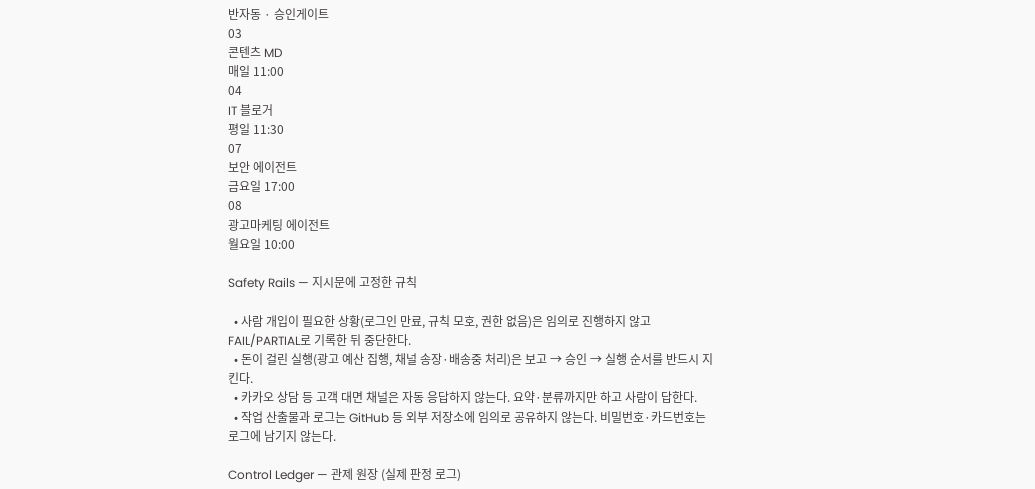반자동 · 승인게이트
03
콘텐츠 MD
매일 11:00
04
IT 블로거
평일 11:30
07
보안 에이전트
금요일 17:00
08
광고마케팅 에이전트
월요일 10:00

Safety Rails — 지시문에 고정한 규칙

  • 사람 개입이 필요한 상황(로그인 만료, 규칙 모호, 권한 없음)은 임의로 진행하지 않고 FAIL/PARTIAL로 기록한 뒤 중단한다.
  • 돈이 걸린 실행(광고 예산 집행, 채널 송장·배송중 처리)은 보고 → 승인 → 실행 순서를 반드시 지킨다.
  • 카카오 상담 등 고객 대면 채널은 자동 응답하지 않는다. 요약·분류까지만 하고 사람이 답한다.
  • 작업 산출물과 로그는 GitHub 등 외부 저장소에 임의로 공유하지 않는다. 비밀번호·카드번호는 로그에 남기지 않는다.

Control Ledger — 관제 원장 (실제 판정 로그)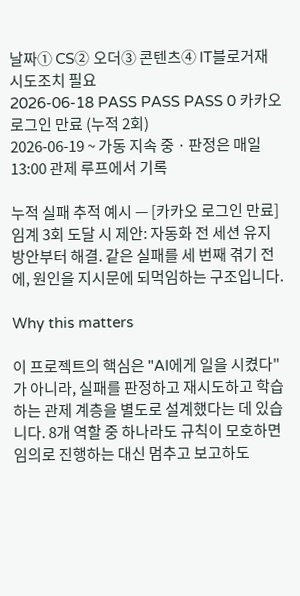날짜① CS② 오더③ 콘텐츠④ IT블로거재시도조치 필요
2026-06-18 PASS PASS PASS 0 카카오 로그인 만료 (누적 2회)
2026-06-19 ~ 가동 지속 중 · 판정은 매일 13:00 관제 루프에서 기록

누적 실패 추적 예시 — [카카오 로그인 만료] 임계 3회 도달 시 제안: 자동화 전 세션 유지 방안부터 해결. 같은 실패를 세 번째 겪기 전에, 원인을 지시문에 되먹임하는 구조입니다.

Why this matters

이 프로젝트의 핵심은 "AI에게 일을 시켰다"가 아니라, 실패를 판정하고 재시도하고 학습하는 관제 계층을 별도로 설계했다는 데 있습니다. 8개 역할 중 하나라도 규칙이 모호하면 임의로 진행하는 대신 멈추고 보고하도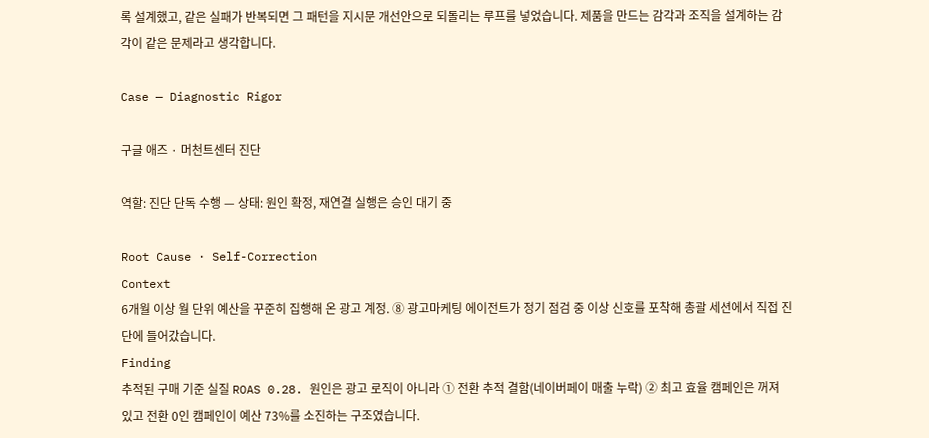록 설계했고, 같은 실패가 반복되면 그 패턴을 지시문 개선안으로 되돌리는 루프를 넣었습니다. 제품을 만드는 감각과 조직을 설계하는 감각이 같은 문제라고 생각합니다.

Case — Diagnostic Rigor

구글 애즈 · 머천트센터 진단

역할: 진단 단독 수행 — 상태: 원인 확정, 재연결 실행은 승인 대기 중

Root Cause · Self-Correction
Context
6개월 이상 월 단위 예산을 꾸준히 집행해 온 광고 계정. ⑧ 광고마케팅 에이전트가 정기 점검 중 이상 신호를 포착해 총괄 세션에서 직접 진단에 들어갔습니다.
Finding
추적된 구매 기준 실질 ROAS 0.28. 원인은 광고 로직이 아니라 ① 전환 추적 결함(네이버페이 매출 누락) ② 최고 효율 캠페인은 꺼져 있고 전환 0인 캠페인이 예산 73%를 소진하는 구조였습니다.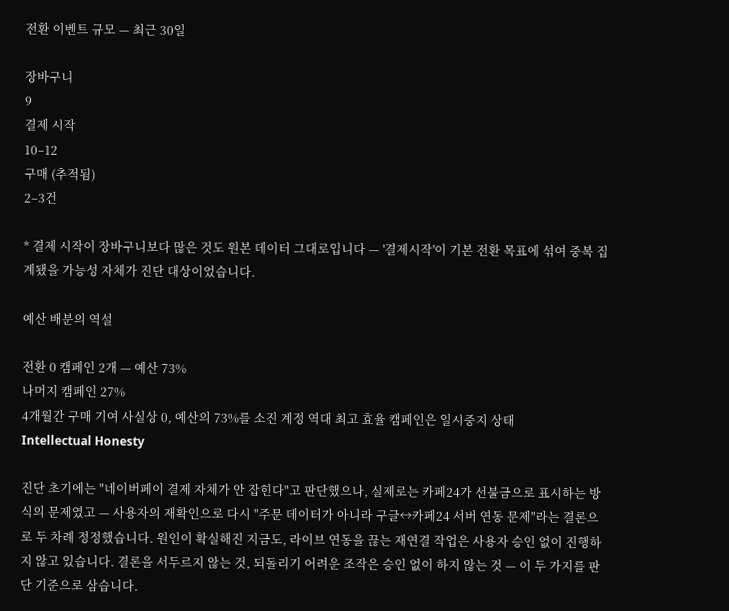전환 이벤트 규모 — 최근 30일

장바구니
9
결제 시작
10–12
구매 (추적됨)
2–3건

* 결제 시작이 장바구니보다 많은 것도 원본 데이터 그대로입니다 — '결제시작'이 기본 전환 목표에 섞여 중복 집계됐을 가능성 자체가 진단 대상이었습니다.

예산 배분의 역설

전환 0 캠페인 2개 — 예산 73%
나머지 캠페인 27%
4개월간 구매 기여 사실상 0, 예산의 73%를 소진 계정 역대 최고 효율 캠페인은 일시중지 상태
Intellectual Honesty

진단 초기에는 "네이버페이 결제 자체가 안 잡힌다"고 판단했으나, 실제로는 카페24가 선불금으로 표시하는 방식의 문제였고 — 사용자의 재확인으로 다시 "주문 데이터가 아니라 구글↔카페24 서버 연동 문제"라는 결론으로 두 차례 정정했습니다. 원인이 확실해진 지금도, 라이브 연동을 끊는 재연결 작업은 사용자 승인 없이 진행하지 않고 있습니다. 결론을 서두르지 않는 것, 되돌리기 어려운 조작은 승인 없이 하지 않는 것 — 이 두 가지를 판단 기준으로 삼습니다.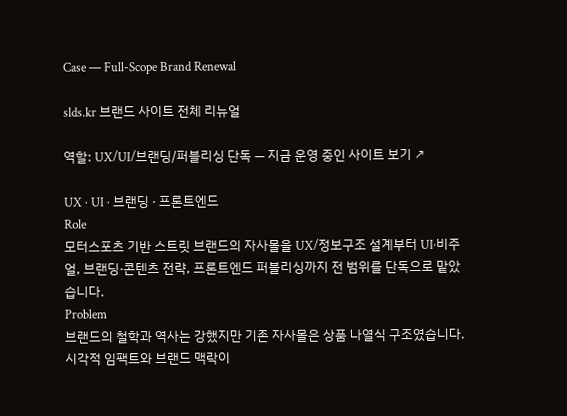Case — Full-Scope Brand Renewal

slds.kr 브랜드 사이트 전체 리뉴얼

역할: UX/UI/브랜딩/퍼블리싱 단독 — 지금 운영 중인 사이트 보기 ↗

UX · UI · 브랜딩 · 프론트엔드
Role
모터스포츠 기반 스트릿 브랜드의 자사몰을 UX/정보구조 설계부터 UI·비주얼, 브랜딩·콘텐츠 전략, 프론트엔드 퍼블리싱까지 전 범위를 단독으로 맡았습니다.
Problem
브랜드의 철학과 역사는 강했지만 기존 자사몰은 상품 나열식 구조였습니다. 시각적 임팩트와 브랜드 맥락이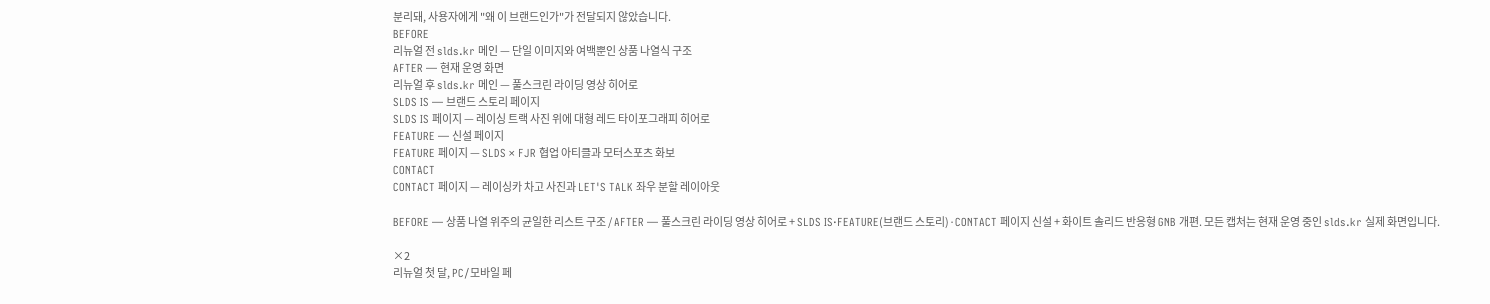분리돼, 사용자에게 "왜 이 브랜드인가"가 전달되지 않았습니다.
BEFORE
리뉴얼 전 slds.kr 메인 — 단일 이미지와 여백뿐인 상품 나열식 구조
AFTER — 현재 운영 화면
리뉴얼 후 slds.kr 메인 — 풀스크린 라이딩 영상 히어로
SLDS IS — 브랜드 스토리 페이지
SLDS IS 페이지 — 레이싱 트랙 사진 위에 대형 레드 타이포그래피 히어로
FEATURE — 신설 페이지
FEATURE 페이지 — SLDS × FJR 협업 아티클과 모터스포츠 화보
CONTACT
CONTACT 페이지 — 레이싱카 차고 사진과 LET'S TALK 좌우 분할 레이아웃

BEFORE — 상품 나열 위주의 균일한 리스트 구조 / AFTER — 풀스크린 라이딩 영상 히어로 + SLDS IS·FEATURE(브랜드 스토리)·CONTACT 페이지 신설 + 화이트 솔리드 반응형 GNB 개편. 모든 캡처는 현재 운영 중인 slds.kr 실제 화면입니다.

×2
리뉴얼 첫 달, PC/모바일 페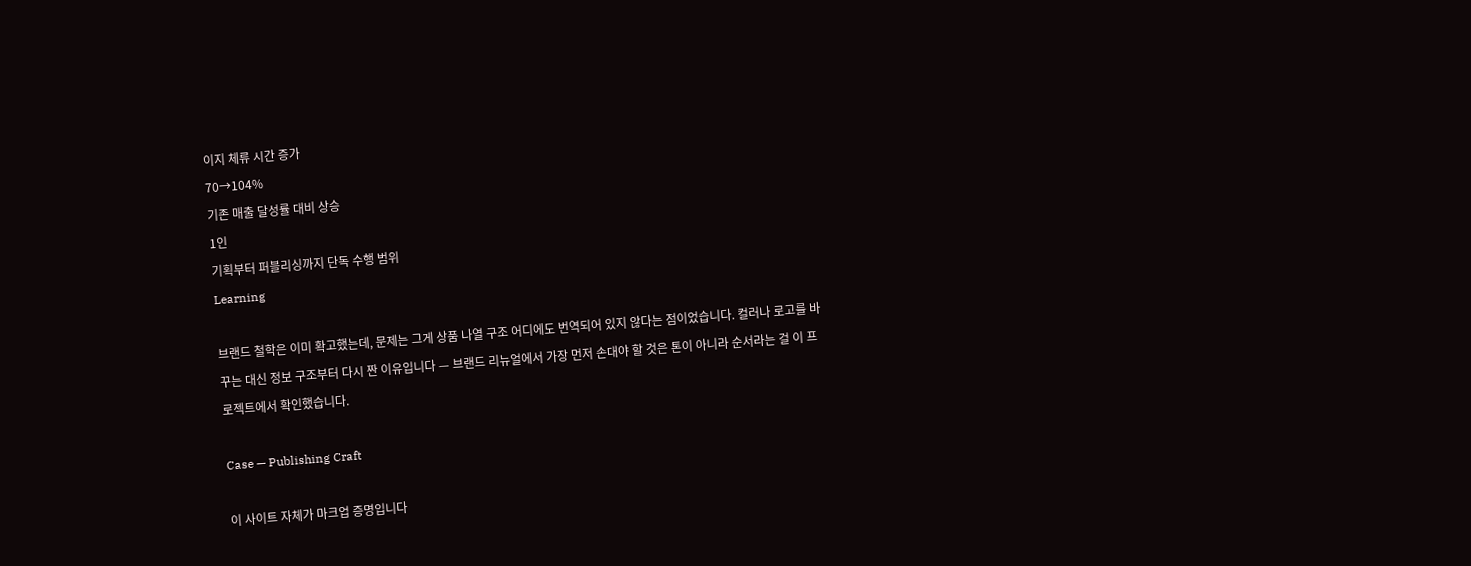이지 체류 시간 증가
70→104%
기존 매출 달성률 대비 상승
1인
기획부터 퍼블리싱까지 단독 수행 범위
Learning

브랜드 철학은 이미 확고했는데, 문제는 그게 상품 나열 구조 어디에도 번역되어 있지 않다는 점이었습니다. 컬러나 로고를 바꾸는 대신 정보 구조부터 다시 짠 이유입니다 — 브랜드 리뉴얼에서 가장 먼저 손대야 할 것은 톤이 아니라 순서라는 걸 이 프로젝트에서 확인했습니다.

Case — Publishing Craft

이 사이트 자체가 마크업 증명입니다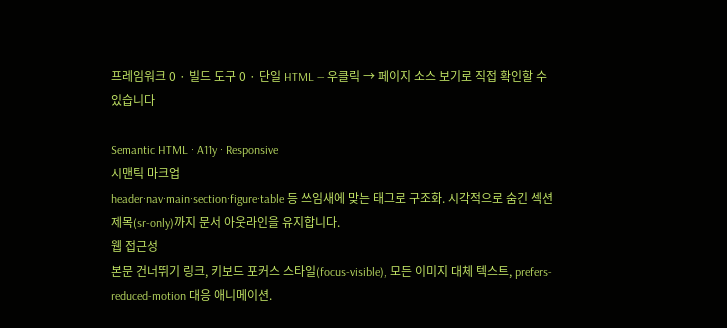프레임워크 0 · 빌드 도구 0 · 단일 HTML — 우클릭 → 페이지 소스 보기로 직접 확인할 수 있습니다

Semantic HTML · A11y · Responsive
시맨틱 마크업
header·nav·main·section·figure·table 등 쓰임새에 맞는 태그로 구조화. 시각적으로 숨긴 섹션 제목(sr-only)까지 문서 아웃라인을 유지합니다.
웹 접근성
본문 건너뛰기 링크, 키보드 포커스 스타일(focus-visible), 모든 이미지 대체 텍스트, prefers-reduced-motion 대응 애니메이션.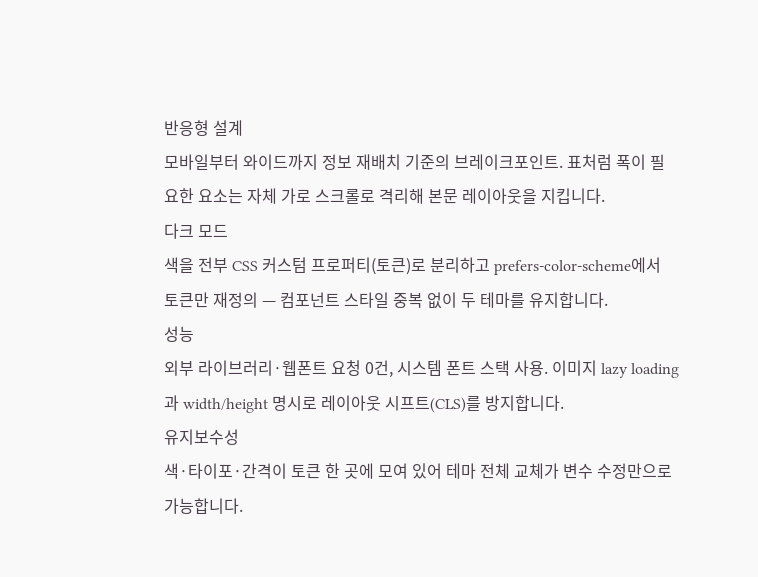반응형 설계
모바일부터 와이드까지 정보 재배치 기준의 브레이크포인트. 표처럼 폭이 필요한 요소는 자체 가로 스크롤로 격리해 본문 레이아웃을 지킵니다.
다크 모드
색을 전부 CSS 커스텀 프로퍼티(토큰)로 분리하고 prefers-color-scheme에서 토큰만 재정의 — 컴포넌트 스타일 중복 없이 두 테마를 유지합니다.
성능
외부 라이브러리·웹폰트 요청 0건, 시스템 폰트 스택 사용. 이미지 lazy loading과 width/height 명시로 레이아웃 시프트(CLS)를 방지합니다.
유지보수성
색·타이포·간격이 토큰 한 곳에 모여 있어 테마 전체 교체가 변수 수정만으로 가능합니다.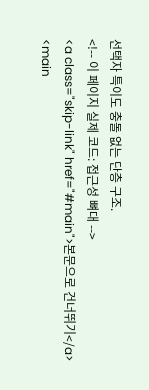선택자 특이도 충돌 없는 단층 구조.
<!-- 이 페이지 실제 코드: 접근성 뼈대 -->
<a class="skip-link" href="#main">본문으로 건너뛰기</a>
<main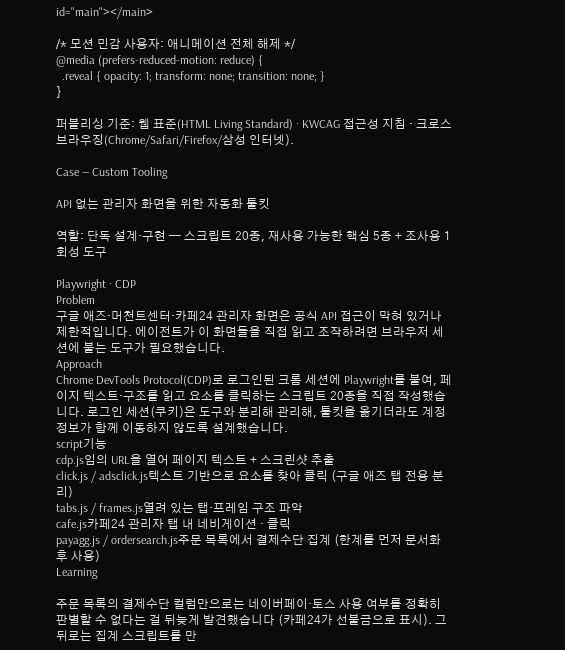id="main"></main>

/* 모션 민감 사용자: 애니메이션 전체 해제 */
@media (prefers-reduced-motion: reduce) {
  .reveal { opacity: 1; transform: none; transition: none; }
}

퍼블리싱 기준: 웹 표준(HTML Living Standard) · KWCAG 접근성 지침 · 크로스 브라우징(Chrome/Safari/Firefox/삼성 인터넷).

Case — Custom Tooling

API 없는 관리자 화면을 위한 자동화 툴킷

역할: 단독 설계·구현 — 스크립트 20종, 재사용 가능한 핵심 5종 + 조사용 1회성 도구

Playwright · CDP
Problem
구글 애즈·머천트센터·카페24 관리자 화면은 공식 API 접근이 막혀 있거나 제한적입니다. 에이전트가 이 화면들을 직접 읽고 조작하려면 브라우저 세션에 붙는 도구가 필요했습니다.
Approach
Chrome DevTools Protocol(CDP)로 로그인된 크롬 세션에 Playwright를 붙여, 페이지 텍스트·구조를 읽고 요소를 클릭하는 스크립트 20종을 직접 작성했습니다. 로그인 세션(쿠키)은 도구와 분리해 관리해, 툴킷을 옮기더라도 계정 정보가 함께 이동하지 않도록 설계했습니다.
script기능
cdp.js임의 URL을 열어 페이지 텍스트 + 스크린샷 추출
click.js / adsclick.js텍스트 기반으로 요소를 찾아 클릭 (구글 애즈 탭 전용 분리)
tabs.js / frames.js열려 있는 탭·프레임 구조 파악
cafe.js카페24 관리자 탭 내 네비게이션 · 클릭
payagg.js / ordersearch.js주문 목록에서 결제수단 집계 (한계를 먼저 문서화 후 사용)
Learning

주문 목록의 결제수단 컬럼만으로는 네이버페이·토스 사용 여부를 정확히 판별할 수 없다는 걸 뒤늦게 발견했습니다 (카페24가 선불금으로 표시). 그 뒤로는 집계 스크립트를 만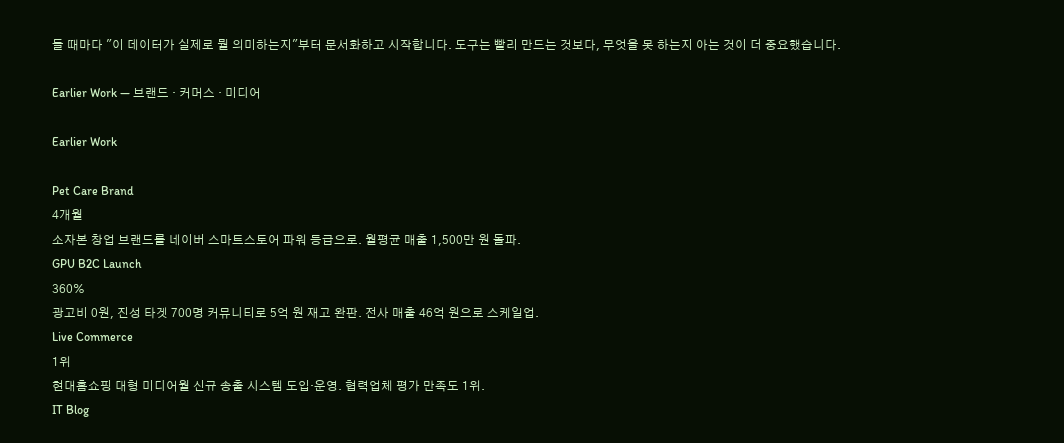들 때마다 "이 데이터가 실제로 뭘 의미하는지"부터 문서화하고 시작합니다. 도구는 빨리 만드는 것보다, 무엇을 못 하는지 아는 것이 더 중요했습니다.

Earlier Work — 브랜드 · 커머스 · 미디어

Earlier Work

Pet Care Brand
4개월
소자본 창업 브랜드를 네이버 스마트스토어 파워 등급으로. 월평균 매출 1,500만 원 돌파.
GPU B2C Launch
360%
광고비 0원, 진성 타겟 700명 커뮤니티로 5억 원 재고 완판. 전사 매출 46억 원으로 스케일업.
Live Commerce
1위
현대홈쇼핑 대형 미디어월 신규 송출 시스템 도입·운영. 협력업체 평가 만족도 1위.
IT Blog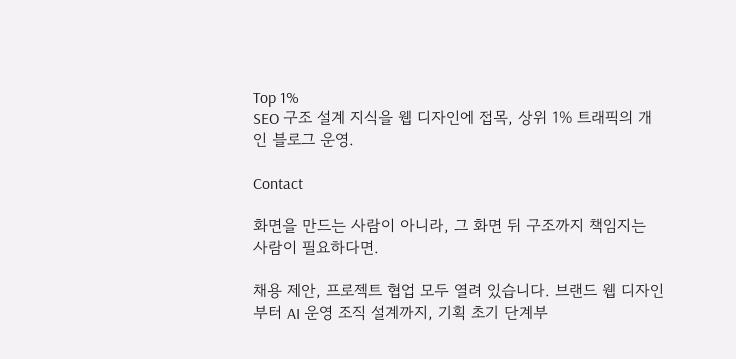Top 1%
SEO 구조 설계 지식을 웹 디자인에 접목, 상위 1% 트래픽의 개인 블로그 운영.

Contact

화면을 만드는 사람이 아니라, 그 화면 뒤 구조까지 책임지는 사람이 필요하다면.

채용 제안, 프로젝트 협업 모두 열려 있습니다. 브랜드 웹 디자인부터 AI 운영 조직 설계까지, 기획 초기 단계부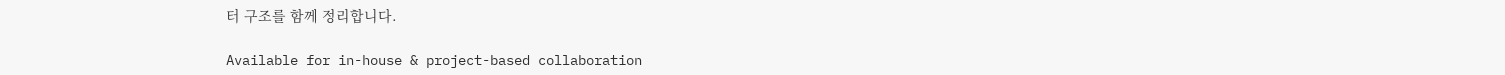터 구조를 함께 정리합니다.

Available for in-house & project-based collaboration